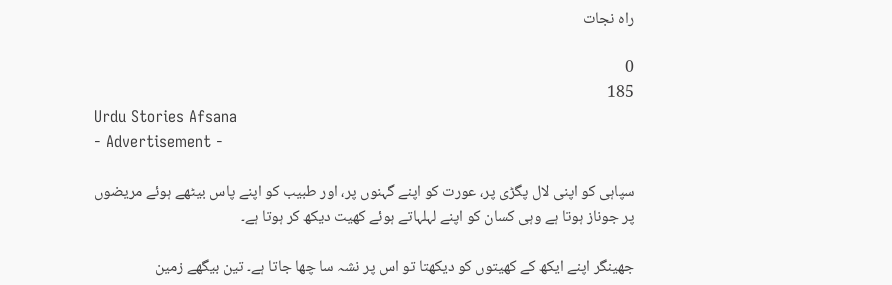راہ نجات

0
185
Urdu Stories Afsana
- Advertisement -

سپاہی کو اپنی لال پگڑی پر، عورت کو اپنے گہنوں پر، اور طبیب کو اپنے پاس بیٹھے ہوئے مریضوں پر جوناز ہوتا ہے وہی کسان کو اپنے لہلہاتے ہوئے کھیت دیکھ کر ہوتا ہے۔

جھینگر اپنے ایکھ کے کھیتوں کو دیکھتا تو اس پر نشہ سا چھا جاتا ہے۔ تین بیگھے زمین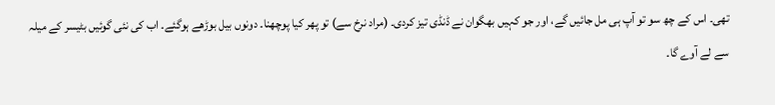تھی۔ اس کے چھ سو تو آپ ہی مل جائیں گے، اور جو کہیں بھگوان نے ڈنڈی تیز کردی۔ (مراد نرخ سے) تو پھر کیا پوچھنا۔ دونوں بیل بوڑھے ہوگئے۔ اب کی نئی گوئیں بٹیسر کے میلہ سے لے آوے گا۔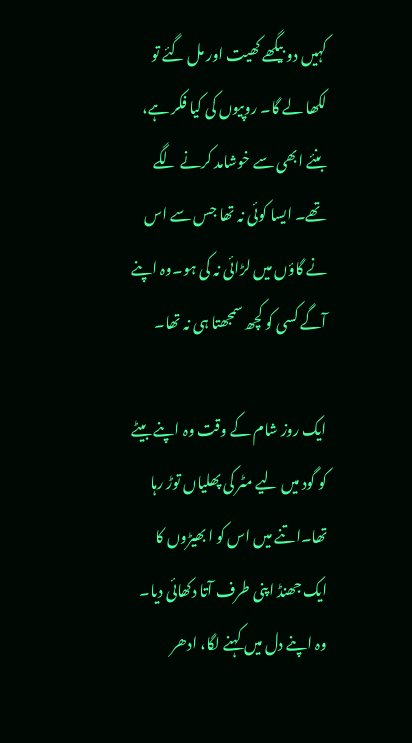کہیں دو بیگھے کھیت اور مل گئے تو لکھا لے گا۔ روپیوں کی کیا فکر ہے، بنئے ابھی سے خوشامد کرنے لگے تھے۔ ایسا کوئی نہ تھا جس سے اس نے گاؤں میں لڑائی نہ کی ہو۔وہ اپنے آگے کسی کو کچھ سمجھتا ہی نہ تھا۔

ایک روز شام کے وقت وہ اپنے بیٹے کو گود میں لیے مٹر کی پھلیاں توڑ رہا تھا۔اتنے میں اس کو ا بھیڑوں کا ایک جھنڈ اپنی طرف آتا دکھائی دیا۔ وہ اپنے دل میں کہنے لگا، ادھر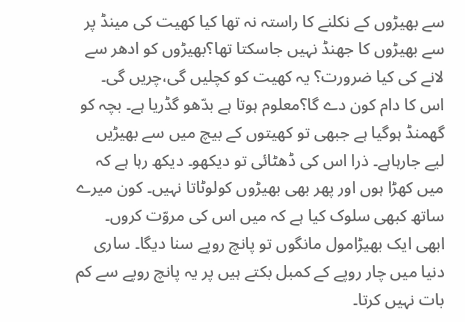سے بھیڑوں کے نکلنے کا راستہ نہ تھا کیا کھیت کی مینڈ پر سے بھیڑوں کا جھنڈ نہیں جاسکتا تھا؟بھیڑوں کو ادھر سے لانے کی کیا ضرورت؟ یہ کھیت کو کچلیں گی،چریں گی۔ اس کا دام کون دے گا؟معلوم ہوتا ہے بدّھو گڈریا ہے۔ بچہ کو گھمنڈ ہوگیا ہے جبھی تو کھیتوں کے بیچ میں سے بھیڑیں لیے جارہاہے۔ ذرا اس کی ڈھٹائی تو دیکھو۔ دیکھ رہا ہے کہ میں کھڑا ہوں اور پھر بھی بھیڑوں کولوٹاتا نہیں۔ کون میرے ساتھ کبھی سلوک کیا ہے کہ میں اس کی مروّت کروں۔ ابھی ایک بھیڑامول مانگوں تو پانچ روپے سنا دیگا۔ ساری دنیا میں چار روپے کے کمبل بکتے ہیں پر یہ پانچ روپے سے کم بات نہیں کرتا۔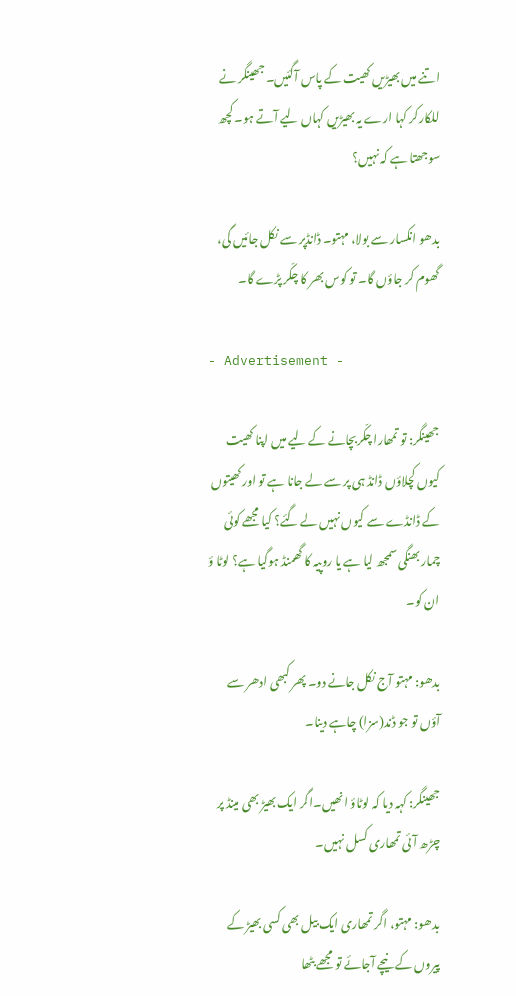اتنے میں بھیڑیں کھیت کے پاس آگئیں۔ جھینگر نے للکارکر کہا ارے یہ بھیڑیں کہاں لیے آتے ہو۔ کچھ سوجھتا ہے کہ نہیں؟

بدھو انکسار سے بولا، مہتو۔ ڈانڈپر سے نکل جائیں گی، گھوم کر جاؤں گا۔ تو کوس بھر کا چکّر پڑے گا۔

- Advertisement -

جھینگر: تو تمھارا چکّربچانے کے لیے میں اپنا کھیت کیوں کچلاؤں ڈانڈ ہی پر سے لے جانا ہے تو اور کھیتوں کے ڈانڈے سے کیوں نہیں لے گئے؟ کیا مجھے کوئی چمار بھنگی سمجھ لیا ہے یا روپیہ کا گھمنڈ ہوگیا ہے؟ لوٹا ؤ ان کو۔

بدھو: مہتو آج نکل جانے دو۔ پھر کبھی ادھر سے آؤں تو جو ڈند(سزا) چاہے دینا۔

جھینگر: کہہ دیا کہ لوٹاؤ انھیں۔اگر ایک بھیڑ بھی مینڈ پر چڑھ آئی تمھاری کسل نہیں۔

بدھو: مہتو، اگر تمھاری ایک بیل بھی کسی بھیڑ کے پیروں کے نیچے آجائے تو مجھے بٹھا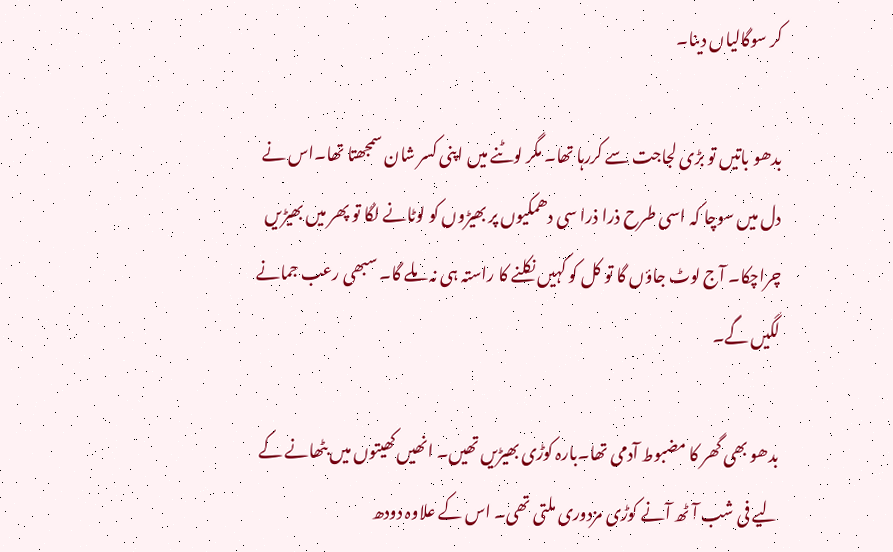کر سوگالیاں دینا۔

بدھو باتیں تو بڑی لجاجت سے کررہا تھا۔ مگر لوٹنے میں اپنی کسر شان سمجھتا تھا۔اس نے دل میں سوچا کہ اسی طرح ذرا ذرا سی دھمکیوں پر بھیڑوں کو لوٹانے لگا تو پھر میں بھیڑیں چراچکا۔ آج لوٹ جاؤں گا تو کل کو کہیں نکلنے کا راستہ ہی نہ ملے گا۔ سبھی رعب جمانے لگیں گے۔

بدھو بھی گھر کا مضبوط آدمی تھا۔بارہ کوڑی بھیڑیں تھیں۔ انھیں کھیتوں میں بٹھانے کے لیے فی شب آٹھ آنے کوڑی مزدوری ملتی تھی۔ اس کے علاوہ دودھ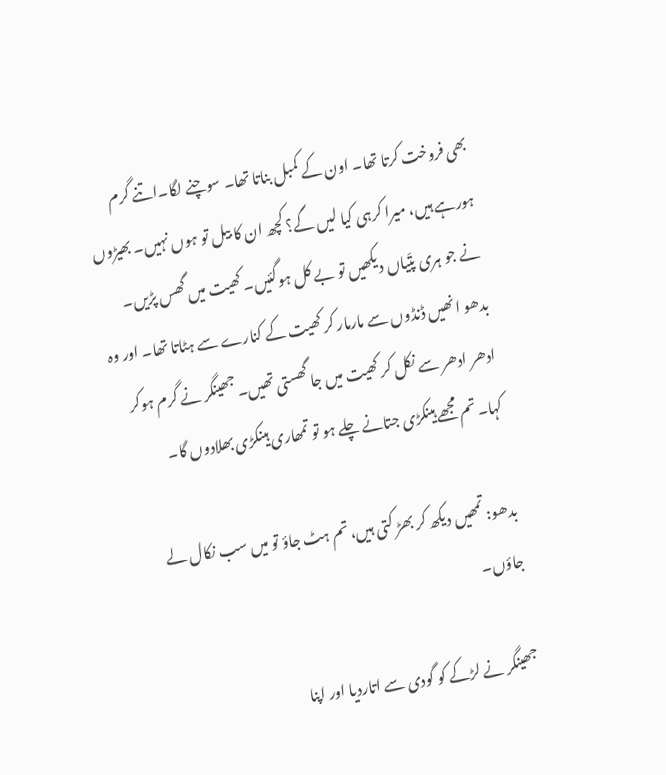بھی فروخت کرتا تھا۔ اون کے کمبل بناتا تھا۔ سوچنے لگا۔اتنے گرم ہورہے ہیں، میرا کرہی کیا لیں گے؟ کچھ ان کا بیل تو ہوں نہیں۔ بھیڑوں نے جو ہری پتّیاں دیکھیں تو بے کل ہوگئیں۔ کھیت میں گھس پڑیں۔ بدھو انھیں ڈنڈوں سے مارمار کر کھیت کے کنارے سے ہٹاتا تھا۔ اور وہ ادھر ادھر سے نکل کر کھیت میں جا گھستی تھیں۔ جھینگر نے گرم ہوکر کہا۔ تم مجھے ہینکڑی جتانے چلے ہو تو تمھاری ہینکڑی بھلادوں گا۔

بدھو: تمھیں دیکھ کر بھڑ کتی ہیں، تم ہٹ جاؤ تو میں سب نکال لے جاؤں۔

جھینگر نے لڑکے کو گودی سے اتاردیا اور اپنا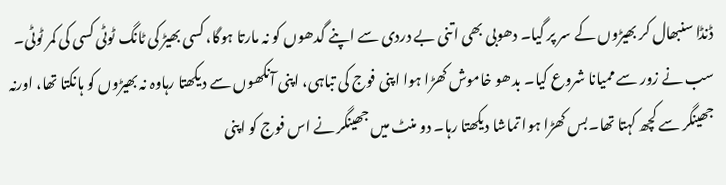ڈنڈا سنبھال کر بھیڑوں کے سر پر گیا۔ دھوبی بھی اتنی بے دردی سے اپنے گدھوں کو نہ مارتا ہوگا، کسی بھیڑ کی ٹانگ ٹوٹی کسی کی کمر ٹوٹی۔ سب نے زور سے ممیانا شروع کیا۔ بدھو خاموش کھڑا ہوا اپنی فوج کی تباہی، اپنی آنکھوں سے دیکھتا رہاوہ نہ بھیڑوں کو ہانکتا تھا، اورنہ جھینگر سے کچھ کہتا تھا۔بس کھڑا ہوا تماشا دیکھتا رہا۔ دو منٹ میں جھینگر نے اس فوج کو اپنی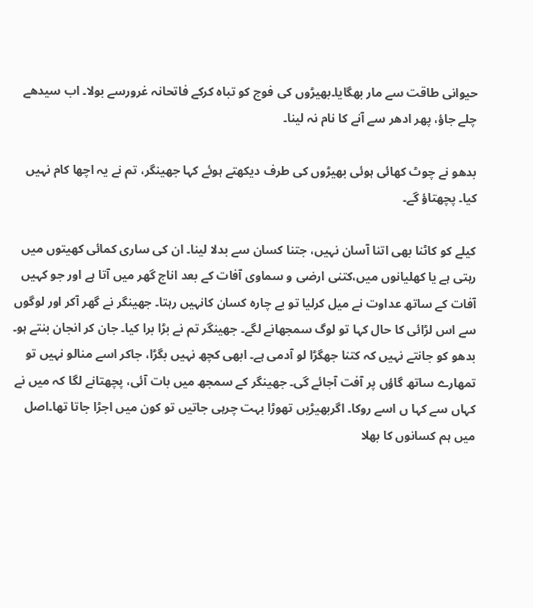حیوانی طاقت سے مار بھگایا۔بھیڑوں کی فوج کو تباہ کرکے فاتحانہ غرورسے بولا۔ اب سیدھے چلے جاؤ، پھر ادھر سے آنے کا نام نہ لینا۔

بدھو نے چوٹ کھائی ہوئی بھیڑوں کی طرف دیکھتے ہوئے کہا جھینگر، تم نے یہ اچھا کام نہیں کیا۔ پچھتاؤ گے۔

کیلے کو کاٹنا بھی اتنا آسان نہیں، جتنا کسان سے بدلا لینا۔ ان کی ساری کمائی کھیتوں میں رہتی ہے یا کھلیانوں میں،کتنی ارضی و سماوی آفات کے بعد اناج گھر میں آتا ہے اور جو کہیں آفات کے ساتھ عداوت نے میل کرلیا تو بے چارہ کسان کانہیں رہتا۔ جھینگر نے گھر آکر اور لوگوں سے اس لڑائی کا حال کہا تو لوگ سمجھانے لگے۔ جھینگر تم نے بڑا برا کیا۔ جان کر انجان بنتے ہو۔ بدھو کو جانتے نہیں کہ کتنا جھگڑا لو آدمی ہے۔ ابھی کچھ نہیں بگڑا، جاکر اسے منالو نہیں تو تمھارے ساتھ گاؤں پر آفت آجائے گی۔ جھینگر کے سمجھ میں بات آئی، پچھتانے لگا کہ میں نے کہاں سے کہا ں اسے روکا۔ اگربھیڑیں تھوڑا بہت چرہی جاتیں تو کون میں اجڑا جاتا تھا۔اصل میں ہم کسانوں کا بھلا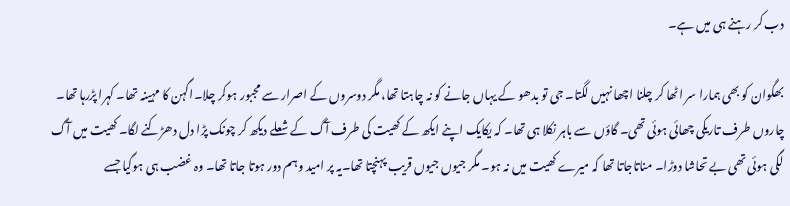دب کر رہنے ہی میں ہے۔

بھگوان کو بھی ہمارا سر اٹھا کر چلنا اچھا نہیں لگتا۔ جی تو بدھو کے یہاں جانے کو نہ چاہتا تھا، مگر دوسروں کے اصرار سے مجبور ہوکر چلا۔اگہن کا مہینہ تھا۔ کہرا پڑرہا تھا۔ چاروں طرف تاریکی چھائی ہوئی تھی۔ گاؤں سے باہر نکلا ہی تھا۔ کہ یکایک اپنے ایکھ کے کھیت کی طرف آگ کے شعلے دیکھ کر چونک پڑا دل دھڑکنے لگا۔ کھیت میں آگ لگی ہوئی تھی بے تحاشا دوڑا۔ مناتاجاتا تھا کہ میرے کھیت میں نہ ہو۔ مگر جیوں جیوں قریب پہنچتا تھا۔یہ پر امید وہم دور ہوتا جاتا تھا۔ وہ غضب ہی ہوگیا جسے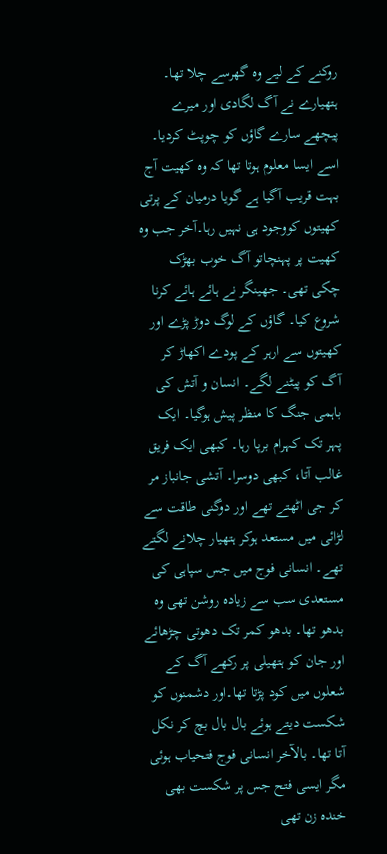روکنے کے لیے وہ گھرسے چلا تھا۔ ہتھیارے نے آگ لگادی اور میرے پیچھے سارے گاؤں کو چوپٹ کردیا۔ اسے ایسا معلوم ہوتا تھا کہ وہ کھیت آج بہت قریب آگیا ہے گویا درمیان کے پرتی کھیتوں کووجود ہی نہیں رہا۔آخر جب وہ کھیت پر پہنچاتو آگ خوب بھڑک چکی تھی۔ جھینگر نے ہائے ہائے کرنا شروع کیا۔ گاؤں کے لوگ دوڑ پڑے اور کھیتوں سے ارہر کے پودے اکھاڑ کر آگ کو پیٹنے لگے۔ انسان و آتش کی باہمی جنگ کا منظر پیش ہوگیا۔ ایک پہر تک کہرام برپا رہا۔ کبھی ایک فریق غالب آتا، کبھی دوسرا۔ آتشی جانباز مر کر جی اٹھتے تھے اور دوگنی طاقت سے لڑائی میں مستعد ہوکر ہتھیار چلانے لگتے تھے۔ انسانی فوج میں جس سپاہی کی مستعدی سب سے زیادہ روشن تھی وہ بدھو تھا۔ بدھو کمر تک دھوتی چڑھائے اور جان کو ہتھیلی پر رکھے آگ کے شعلوں میں کود پڑتا تھا۔اور دشمنوں کو شکست دیتے ہوئے بال بال بچ کر نکل آتا تھا۔ بالآخر انسانی فوج فتحیاب ہوئی مگر ایسی فتح جس پر شکست بھی خندہ زن تھی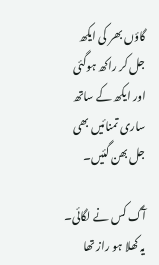گاؤں بھر کی ایکھ جل کر راکھ ہوگئی اور ایکھ کے ساتھ ساری تمنائیں بھی جل بھن گئیں۔

آگ کس نے لگائی۔ یہ کھلا ہو راز تھا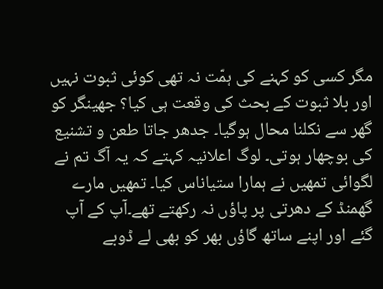مگر کسی کو کہنے کی ہمّت نہ تھی کوئی ثبوت نہیں اور بلا ثبوت کے بحث کی وقعت ہی کیا؟ جھینگر کو گھر سے نکلنا محال ہوگیا۔ جدھر جاتا طعن و تشنیع کی بوچھار ہوتی۔ لوگ اعلانیہ کہتے کہ یہ آگ تم نے لگوائی تمھیں نے ہمارا ستیاناس کیا۔ تمھیں مارے گھمنڈ کے دھرتی پر پاؤں نہ رکھتے تھے۔آپ کے آپ گئے اور اپنے ساتھ گاؤں بھر کو بھی لے ڈوبے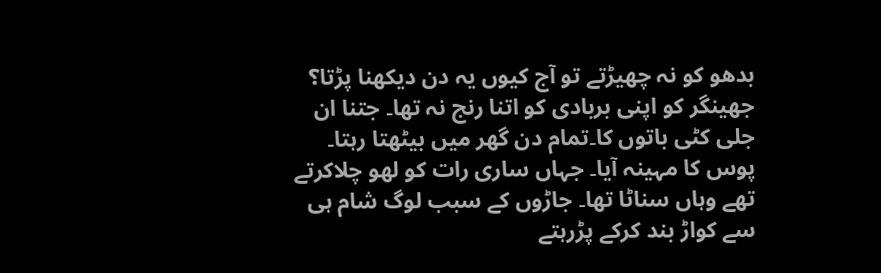بدھو کو نہ چھیڑتے تو آج کیوں یہ دن دیکھنا پڑتا؟ جھینگر کو اپنی بربادی کو اتنا رنج نہ تھا۔ جتنا ان جلی کٹی باتوں کا۔تمام دن گھر میں بیٹھتا رہتا۔ پوس کا مہینہ آیا۔ جہاں ساری رات کو لھو چلاکرتے تھے وہاں سناٹا تھا۔ جاڑوں کے سبب لوگ شام ہی سے کواڑ بند کرکے پڑرہتے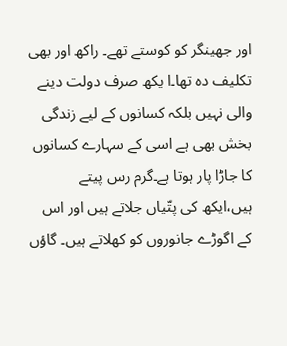اور جھینگر کو کوستے تھے۔ راکھ اور بھی تکلیف دہ تھا۔ا یکھ صرف دولت دینے والی نہیں بلکہ کسانوں کے لیے زندگی بخش بھی ہے اسی کے سہارے کسانوں کا جاڑا پار ہوتا ہے۔گرم رس پیتے ہیں،ایکھ کی پتّیاں جلاتے ہیں اور اس کے اگوڑے جانوروں کو کھلاتے ہیں۔ گاؤں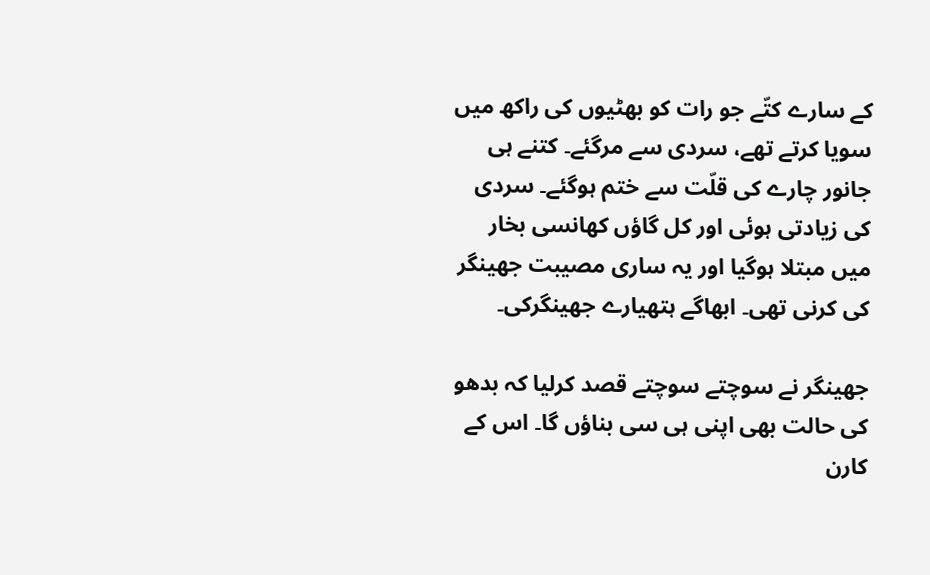کے سارے کتّے جو رات کو بھٹیوں کی راکھ میں سویا کرتے تھے، سردی سے مرگئے۔ کتنے ہی جانور چارے کی قلّت سے ختم ہوگئے۔ سردی کی زیادتی ہوئی اور کل گاؤں کھانسی بخار میں مبتلا ہوگیا اور یہ ساری مصیبت جھینگر کی کرنی تھی۔ ابھاگے ہتھیارے جھینگرکی۔

جھینگر نے سوچتے سوچتے قصد کرلیا کہ بدھو کی حالت بھی اپنی ہی سی بناؤں گا۔ اس کے کارن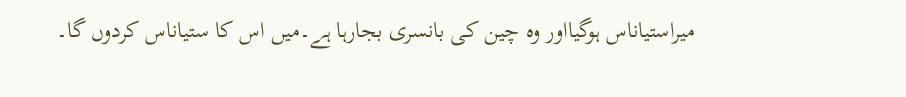میراستیاناس ہوگیااور وہ چین کی بانسری بجارہا ہے۔میں اس کا ستیاناس کردوں گا۔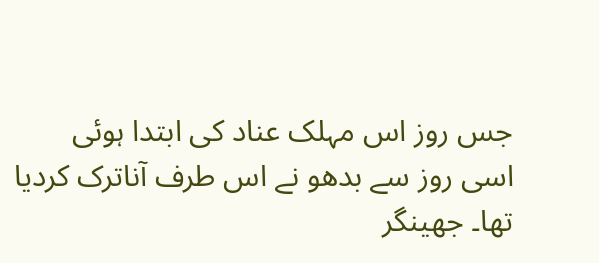جس روز اس مہلک عناد کی ابتدا ہوئی اسی روز سے بدھو نے اس طرف آناترک کردیا تھا۔ جھینگر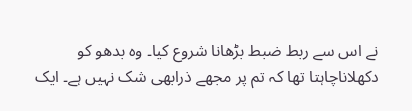نے اس سے ربط ضبط بڑھانا شروع کیا۔ وہ بدھو کو دکھلاناچاہتا تھا کہ تم پر مجھے ذرابھی شک نہیں ہے۔ ایک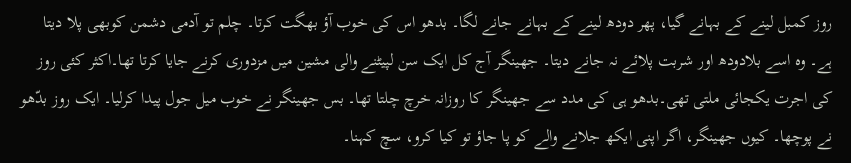روز کمبل لینے کے بہانے گیا، پھر دودھ لینے کے بہانے جانے لگا۔ بدھو اس کی خوب آؤ بھگت کرتا۔ چلم تو آدمی دشمن کوبھی پلا دیتا ہے۔ وہ اسے بلادودھ اور شربت پلائے نہ جانے دیتا۔ جھینگر آج کل ایک سن لپیٹنے والی مشین میں مزدوری کرنے جایا کرتا تھا۔اکثر کئی روز کی اجرت یکجائی ملتی تھی۔بدھو ہی کی مدد سے جھینگر کا روزانہ خرچ چلتا تھا۔ بس جھینگر نے خوب میل جول پیدا کرلیا۔ ایک روز بدّھو نے پوچھا۔ کیوں جھینگر، اگر اپنی ایکھ جلانے والے کو پا جاؤ تو کیا کرو، سچ کہنا۔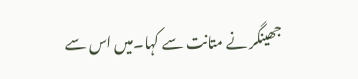جھینگر نے متانت سے کہا۔میں اس سے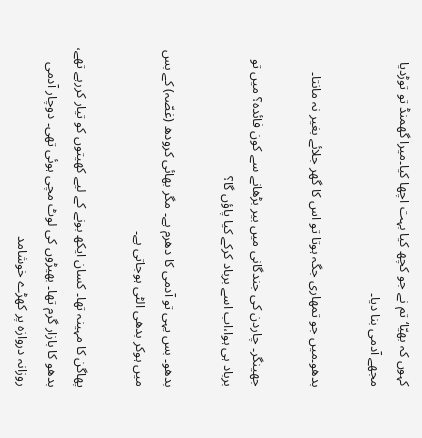کہوں کہ بھیّا‘ تم نے جو کچھ کیا بہت اچھا کیا۔میرا گھمنڈ تو توڑدیا مجھے آدمی بنا دیا۔

بدھو۔میں جو تمھاری جگہ ہوتا تو اس کا گھر جلائے بغیر نہ مانتا۔

جھینگر۔ چاردن کی جندگانی میں بیر بڑھانے سے کون فائدہ؟ میں تو برباد ہی ہوا،اب اسے برباد کرکے کیا پاؤں گا؟

بدھو۔ بس یہی تو آدمی کا دھرم ہے۔ مگر بھائی کرودھ (غصّہ) کے بس میں ہوکر بدھی الٹی ہوجاتی ہے۔

پھاگن کا مہینہ تھا۔ کسان ایکھ بونے کے لیے کھیتوں کو تیار کررہے تھے، بدھو کا بازار گرم تھا۔ بھیڑوں کی لوٹ مچی ہوئی تھی۔ دوچار آدمی روزانہ دروازہ پر کھڑے خوشامد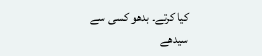کیا کرتے۔ بدھو کسی سے سیدھے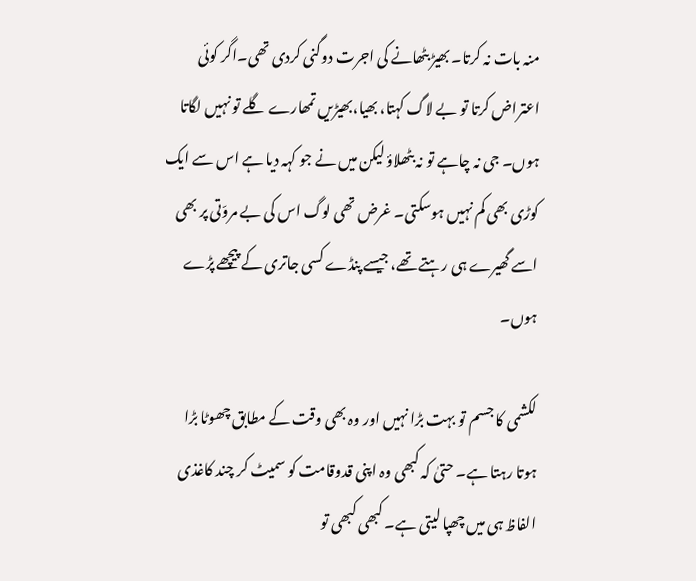منہ بات نہ کرتا۔ بھیڑ بٹھانے کی اجرت دوگنی کردی تھی۔اگر کوئی اعتراض کرتا تو بے لاگ کہتا، بھیا،بھیڑیں تمھارے گلے تو نہیں لگاتا ہوں۔ جی نہ چاہے تو نہ بٹھلاؤ لیکن میں نے جو کہہ دیا ہے اس سے ایک کوڑی بھی کم نہیں ہوسکتی۔ غرض تھی لوگ اس کی بے مروّتی پر بھی اسے گھیرے ہی رہتے تھے، جیسے پنڈے کسی جاتری کے پیچھے پڑے ہوں۔

لکشمی کا جسم تو بہت بڑا نہیں اور وہ بھی وقت کے مطابق چھوٹا بڑا ہوتا رہتا ہے۔ حتیٰ کہ کبھی وہ اپنی قدوقامت کو سمیٹ کر چند کاغذی الفاظ ہی میں چھپا لیتی ہے۔ کبھی کبھی تو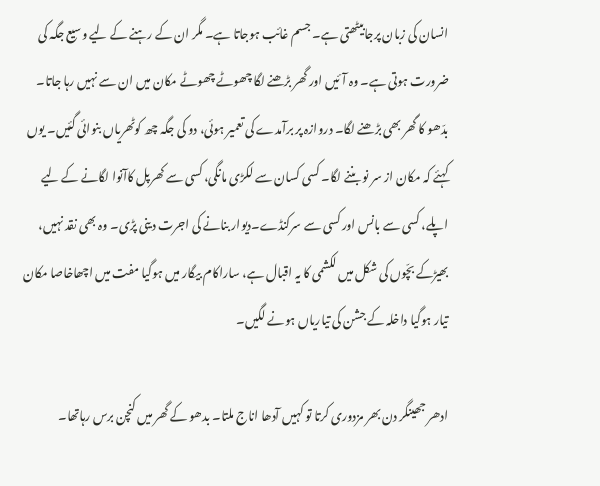انسان کی زبان پرجابیٹھتی ہے۔ جسم غائب ہوجاتا ہے۔ مگر ان کے رہنے کے لیے وسیع جگہ کی ضرورت ہوتی ہے۔ وہ آئیں اور گھر بڑھنے لگا چھوٹے چھوٹے مکان میں ان سے نہیں رہا جاتا۔ بدّھو کا گھر بھی بڑھنے لگا۔ دروازہ پر برآمدے کی تعمیر ہوئی، دو کی جگہ چھ کوٹھریاں بنوائی گئیں۔ یوں کہئے کہ مکان از سر نو بننے لگا۔ کسی کسان سے لکڑی مانگی، کسی سے کھرپل کاآنوا لگانے کے لیے اپلے، کسی سے بانس اور کسی سے سرکنڈے۔دیوار بنانے کی اجرت دینی پڑی۔ وہ بھی نقد نہیں، بھیڑکے بچّوں کی شکل میں لکشمی کا یہ اقبال ہے، ساراکام بیگار میں ہوگیا مفت میں اچھاخاصا مکان تیار ہوگیا داخلہ کے جشن کی تیاریاں ہونے لگیں۔

ادھر جھینگر دن بھر مزدوری کرتا تو کہیں آدھا اناج ملتا۔ بدھو کے گھر میں کنچن برس رہاتھا۔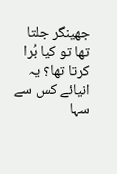جھینگر جلتا تھا تو کیا بُرا کرتا تھا؟ یہ انیائے کس سے سہا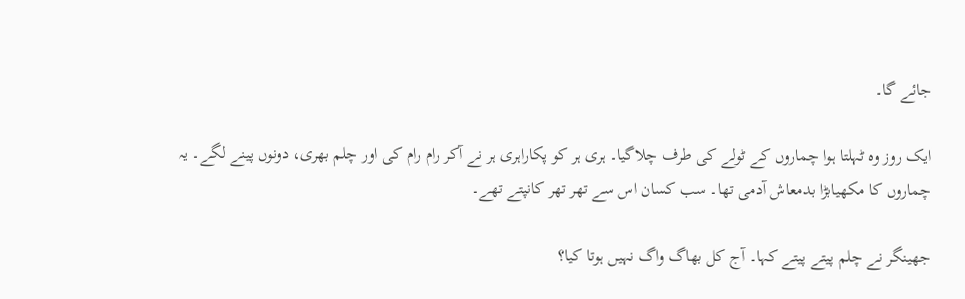جائے گا۔

ایک روز وہ ٹہلتا ہوا چماروں کے ٹولے کی طرف چلاگیا۔ ہری ہر کو پکاراہری ہر نے آکر رام رام کی اور چلم بھری، دونوں پینے لگے۔ یہ چماروں کا مکھیابڑا بدمعاش آدمی تھا۔ سب کسان اس سے تھر تھر کانپتے تھے۔

جھینگر نے چلم پیتے پیتے کہا۔ آج کل بھاگ واگ نہیں ہوتا کیا؟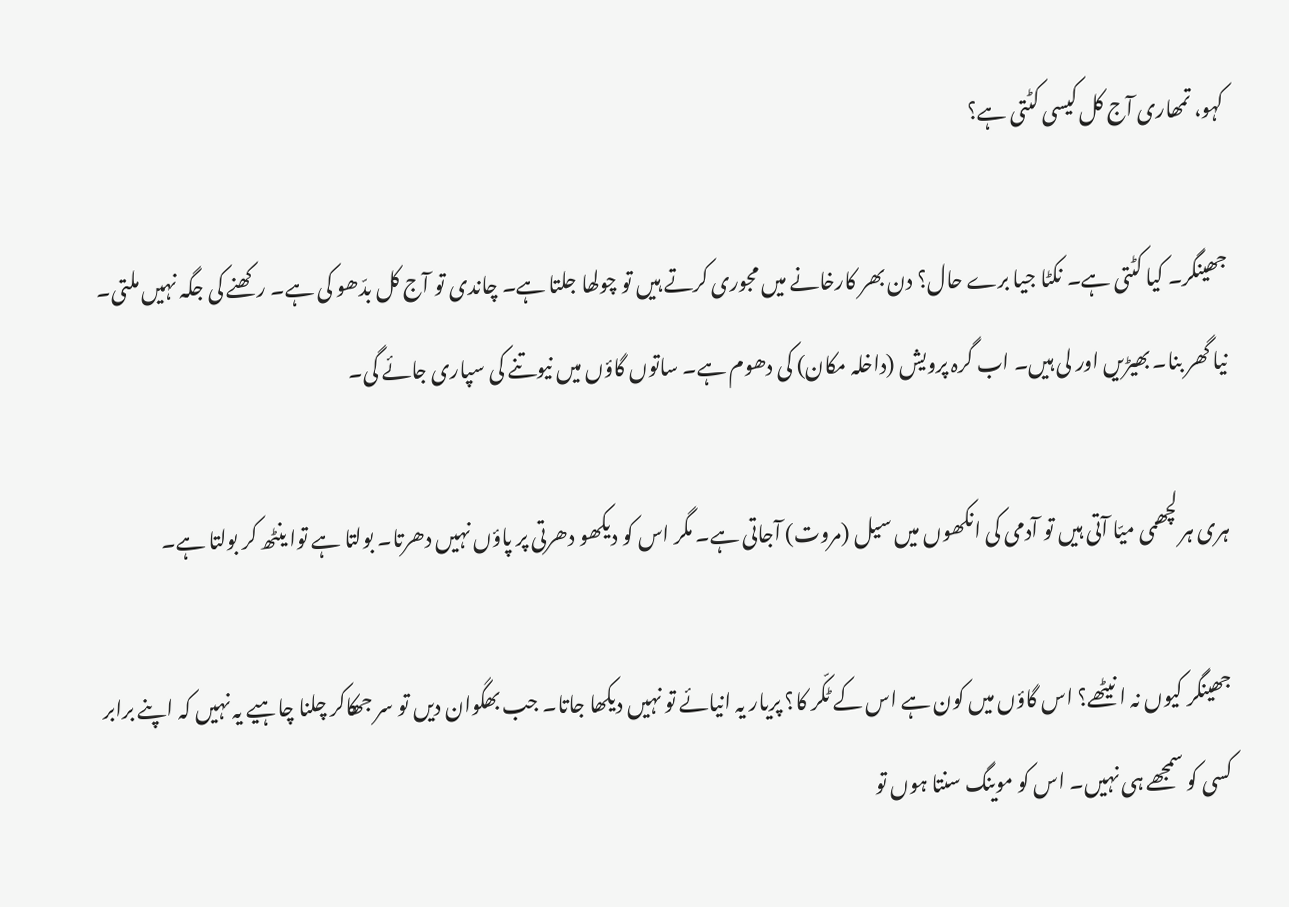کہو، تمھاری آج کل کیسی کٹتی ہے؟

جھینگر۔ کیا کٹتی ہے۔ نکٹا جیا برے حال؟ دن بھر کارخانے میں مجوری کرتے ہیں تو چولھا جلتا ہے۔ چاندی تو آج کل بدّھو کی ہے۔ رکھنے کی جگہ نہیں ملتی۔ نیا گھر بنا۔ بھیڑیں اور لی ہیں۔ اب گرہ پرویش (داخلہ مکان) کی دھوم ہے۔ ساتوں گاؤں میں نیوتنے کی سپاری جائے گی۔

ہری ہر لچھمی میّا آتی ہیں تو آدمی کی انکھوں میں سیل (مروت) آجاتی ہے۔ مگر اس کو دیکھو دھرتی پر پاؤں نہیں دھرتا۔ بولتا ہے توا ینٹھ کر بولتا ہے۔

جھینگر کیوں نہ انیٹھے؟ اس گاؤں میں کون ہے اس کے ٹکّر کا؟ پریار یہ انیائے تو نہیں دیکھا جاتا۔ جب بھگوان دیں تو سر جھکاکر چلنا چاہیے یہ نہیں کہ اپنے برابر کسی کو سمجھے ہی نہیں۔ اس کو موینگ سنتا ہوں تو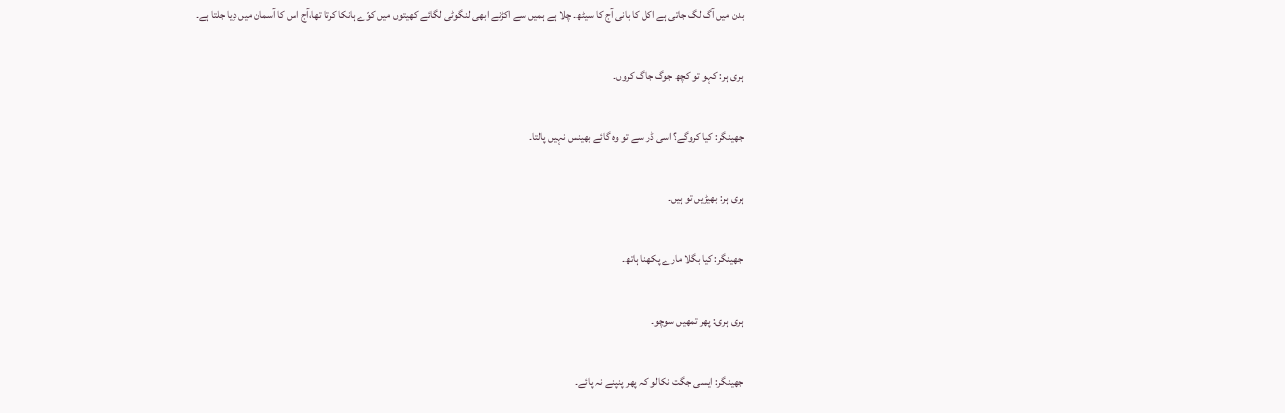بدن میں آگ لگ جاتی ہے اکل کا بانی آج کا سیٹھ۔ چلا ہے ہمیں سے اکڑنے ابھی لنگوٹی لگائے کھیتوں میں کوّے ہانکا کرتا تھا،آج اس کا آسمان میں دِیا جلتا ہے۔

ہری ہر: کہو تو کچھ جوگ جاگ کروں۔

جھینگر: کیا کروگے؟ اسی ڈر سے تو وہ گائے بھینس نہیں پالتا۔

ہری ہر: بھیڑیں تو ہیں۔

جھینگر: کیا بگلا مارے پکھنا ہاتھ۔

ہری ہری: پھر تمھیں سوچو۔

جھینگر: ایسی جگت نکالو کہ پھر پنپنے نہ پائے۔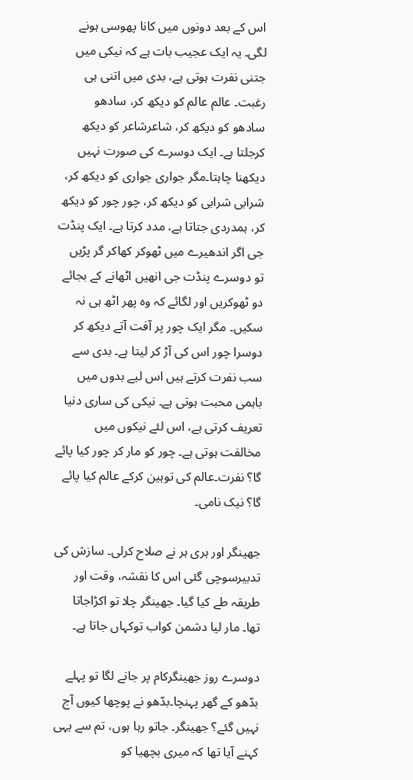اس کے بعد دونوں میں کانا پھوسی ہونے لگی۔ یہ ایک عجیب بات ہے کہ نیکی میں جتنی نفرت ہوتی ہے، بدی میں اتنی ہی رغبت۔ عالم عالم کو دیکھ کر، سادھو سادھو کو دیکھ کر، شاعرشاعر کو دیکھ کرجلتا ہے۔ ایک دوسرے کی صورت نہیں دیکھنا چاہتا۔مگر جواری جواری کو دیکھ کر، شرابی شرابی کو دیکھ کر، چور چور کو دیکھ کر، ہمدردی جتاتا ہے، مدد کرتا ہے۔ ایک پنڈت جی اگر اندھیرے میں ٹھوکر کھاکر گر پڑیں تو دوسرے پنڈت جی انھیں اٹھانے کے بجائے دو ٹھوکریں اور لگائے کہ وہ پھر اٹھ ہی نہ سکیں۔ مگر ایک چور پر آفت آتے دیکھ کر دوسرا چور اس کی آڑ کر لیتا ہے۔ بدی سے سب نفرت کرتے ہیں اس لیے بدوں میں باہمی محبت ہوتی ہے۔ نیکی کی ساری دنیا تعریف کرتی ہے، اس لئے نیکوں میں مخالفت ہوتی ہے۔ چور کو مار کر چور کیا پائے گا؟ نفرت۔عالم کی توہین کرکے عالم کیا پائے گا؟ نیک نامی۔

جھینگر اور ہری ہر نے صلاح کرلی۔ سازش کی تدبیرسوچی گئی اس کا نقشہ، وقت اور طریقہ طے کیا گیا۔ جھینگر چلا تو اکڑاجاتا تھا۔ مار لیا دشمن کواب توکہاں جاتا ہے۔

دوسرے روز جھینگرکام پر جانے لگا تو پہلے بدّھو کے گھر پہنچا۔بدّھو نے پوچھا کیوں آج نہیں گئے؟ جھینگر۔ جاتو رہا ہوں، تم سے یہی کہنے آیا تھا کہ میری بچھیا کو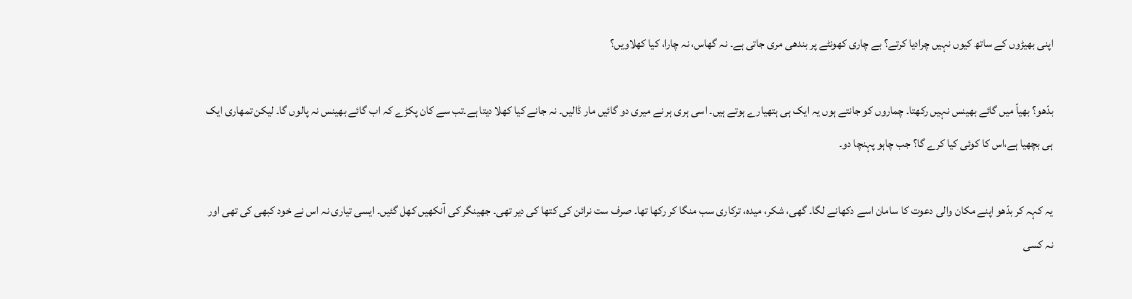اپنی بھیڑوں کے ساتھ کیوں نہیں چرادیا کرتے؟ بے چاری کھونٹے پر بندھی مری جاتی ہے۔ نہ گھاس، نہ چارا، کیا کھلاویں؟

بدّھو؟ بھیاّ میں گائے بھینس نہیں رکھتا۔ چماروں کو جانتے ہوں یہ ایک ہی ہتھیارے ہوتے ہیں۔ اسی ہری ہر نے میری دو گائیں مار ڈالیں۔ نہ جانے کیا کھلا دیتا ہے۔تب سے کان پکڑے کہ اب گائے بھینس نہ پالوں گا۔ لیکن تمھاری ایک ہی بچھیا ہے،اس کا کوئی کیا کرے گا؟ جب چاہو پہنچا دو۔

یہ کہہ کر بدّھو اپنے مکان والی دعوت کا سامان اسے دکھانے لگا۔ گھی، شکر، میدہ، ترکاری سب منگا کر رکھا تھا۔ صرف ست نرائن کی کتھا کی دیر تھی۔ جھینگر کی آنکھیں کھل گئیں۔ ایسی تیاری نہ اس نے خود کبھی کی تھی اور نہ کسی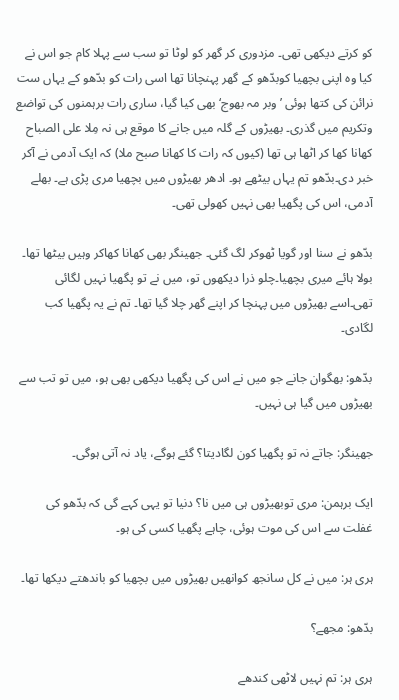کو کرتے دیکھی تھی۔ مزدوری کر گھر کو لوٹا تو سب سے پہلا کام جو اس نے کیا وہ اپنی بچھیا کوبدّھو کے گھر پہنچانا تھا اسی رات کو بدّھو کے یہاں ست نرائن کی کتھا ہوئی ’وبر مہ بھوج‘ بھی کیا گیا، ساری رات برہمنوں کی تواضع وتکریم میں گذری۔ بھیڑوں کے گلہ میں جانے کا موقع ہی نہ مِلا علی الصباح کھانا کھا کر اٹھا ہی تھا (کیوں کہ رات کا کھانا صبح ملا) کہ ایک آدمی نے آکر خبر دی۔بدّھو تم یہاں بیٹھے ہو۔ ادھر بھیڑوں میں بچھیا مری پڑی ہے۔ بھلے آدمی، اس کی پگھیا بھی نہیں کھولی تھی۔

بدّھو نے سنا اور گویا ٹھوکر لگ گئی۔ جھینگر بھی کھانا کھاکر وہیں بیٹھا تھا۔ بولا ہائے میری بچھیا۔چلو ذرا دیکھوں تو، میں نے تو پگھیا نہیں لگائی تھی۔اسے بھیڑوں میں پہنچا کر اپنے گھر چلا گیا تھا۔ تم نے یہ پگھیا کب لگادی۔

بدّھو: بھگوان جانے جو میں نے اس کی پگھیا دیکھی بھی ہو، میں تو تب سے بھیڑوں میں گیا ہی نہیں۔

جھینگر: جاتے نہ تو پگھیا کون لگادیتا؟َ گئے ہوگے، یاد نہ آتی ہوگی۔

ایک برہمن: مری توبھیڑوں ہی میں نا؟ دنیا تو یہی کہے گی کہ بدّھو کی غفلت سے اس کی موت ہوئی، چاہے پگھیا کسی کی ہو۔

ہری ہر: میں نے کل سانجھ کوانھیں بھیڑوں میں بچھیا کو باندھتے دیکھا تھا۔

بدّھو: مجھے؟

ہری ہر: تم نہیں لاٹھی کندھے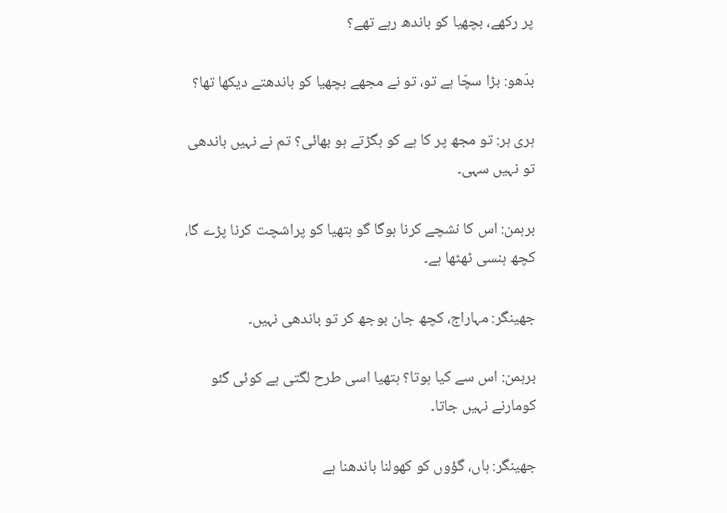پر رکھے، بچھیا کو باندھ رہے تھے؟

بدّھو: بڑا سچّا ہے تو، تو نے مجھے بچھیا کو باندھتے دیکھا تھا؟

ہری ہر: تو مجھ پر کا ہے کو بگڑتے ہو بھائی؟ تم نے نہیں باندھی تو نہیں سہی۔

برہمن: اس کا نشچے کرنا ہوگا گو ہتھیا کو پراشچت کرنا پڑے گا، کچھ ہنسی ٹھٹھا ہے۔

جھینگر: مہاراج، کچھ جان بوجھ کر تو باندھی نہیں۔

برہمن: اس سے کیا ہوتا؟ ہتھیا اسی طرح لگتی ہے کوئی گئو کومارنے نہیں جاتا۔

جھینگر: ہاں، گؤوں کو کھولنا باندھنا ہے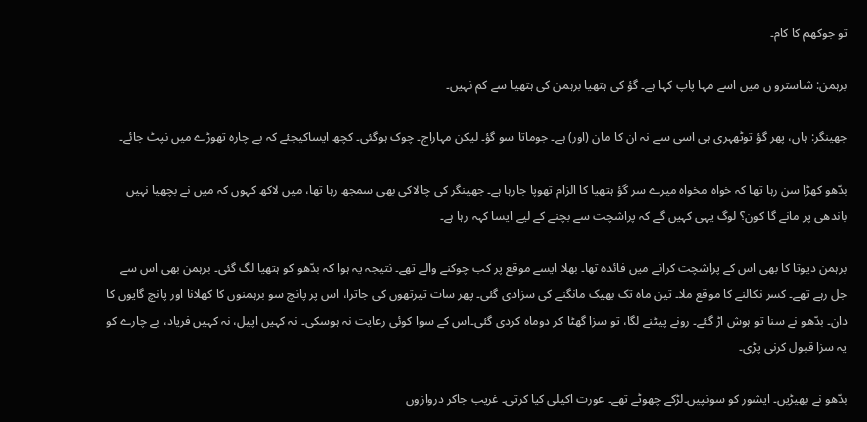تو جوکھم کا کام۔

برہمن: شاسترو ں میں اسے مہا پاپ کہا ہے۔ گؤ کی ہتھیا برہمن کی ہتھیا سے کم نہیں۔

جھینگر: ہاں، پھر گؤ توٹھہری ہی اسی سے نہ ان کا مان (اور) ہے۔ جوماتا سو گؤ۔ لیکن مہاراج۔ چوک ہوگئی۔ کچھ ایساکیجئے کہ بے چارہ تھوڑے میں نپٹ جائے۔

بدّھو کھڑا سن رہا تھا کہ خواہ مخواہ میرے سر گؤ ہتھیا کا الزام تھوپا جارہا ہے۔ جھینگر کی چالاکی بھی سمجھ رہا تھا، میں لاکھ کہوں کہ میں نے بچھیا نہیں باندھی پر مانے گا کون؟ لوگ یہی کہیں گے کہ پراشچت سے بچنے کے لیے ایسا کہہ رہا ہے۔

برہمن دیوتا کا بھی اس کے پراشچت کرانے میں فائدہ تھا۔ بھلا ایسے موقع پر کب چوکنے والے تھے۔ نتیجہ یہ ہوا کہ بدّھو کو ہتھیا لگ گئی۔ برہمن بھی اس سے جل رہے تھے۔ کسر نکالنے کا موقع ملا۔ تین ماہ تک بھیک مانگنے کی سزادی گئی۔ پھر سات تیرتھوں کی جاترا، اس پر پانچ سو برہمنوں کا کھلانا اور پانچ گایوں کا دان۔ بدّھو نے سنا تو ہوش اڑ گئے۔ رونے پیٹنے لگا، تو سزا گھٹا کر دوماہ کردی گئی۔اس کے سوا کوئی رعایت نہ ہوسکی۔ نہ کہیں اپیل، نہ کہیں فریاد، بے چارے کو یہ سزا قبول کرنی پڑی۔

بدّھو نے بھیڑیں۔ ایشور کو سونپیں۔لڑکے چھوٹے تھے۔ عورت اکیلی کیا کرتی۔ غریب جاکر دروازوں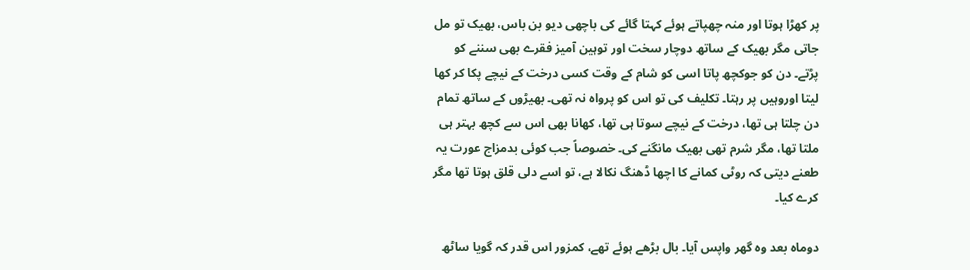پر کھڑا ہوتا اور منہ چھپاتے ہوئے کہتا گائے کی باچھی دیو بن باس، بھیک تو مل جاتی مگر بھیک کے ساتھ دوچار سخت اور توہین آمیز فقرے بھی سننے کو پڑتے۔ دن کو جوکچھ پاتا اسی کو شام کے وقت کسی درخت کے نیچے پکا کر کھا لیتا اوروہیں پر رہتا۔ تکلیف کی تو اس کو پرواہ نہ تھی۔ بھیڑوں کے ساتھ تمام دن چلتا ہی تھا، درخت کے نیچے سوتا ہی تھا، کھانا بھی اس سے کچھ بہتر ہی ملتا تھا، مگر شرم تھی بھیک مانگنے کی۔ خصوصاً جب کوئی بدمزاج عورت یہ طعنے دیتی کہ روٹی کمانے کا اچھا ڈھنگ نکالا ہے، تو اسے دلی قلق ہوتا تھا مگر کرے کیا۔

دوماہ بعد وہ گھر واپس آیا۔ بال بڑھے ہوئے تھے، کمزور اس قدر کہ گویا ساٹھ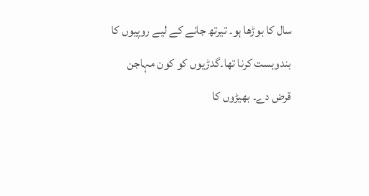سال کا بوڑھا ہو۔ تیرتھ جانے کے لیے روپیوں کا بندوبست کرنا تھا۔گدڑیوں کو کون مہاجن قرض دے۔ بھیڑوں کا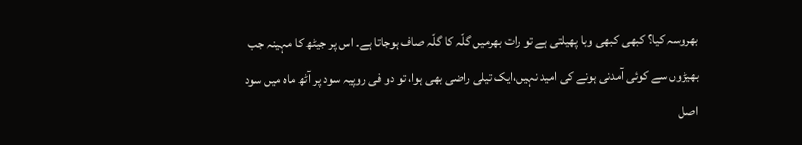بھروسہ کیا؟ کبھی کبھی وبا پھیلتی ہے تو رات بھرمیں گلّہ کا گلّہ صاف ہوجاتا ہے۔ اس پر جیٹھ کا مہینہ جب بھیڑوں سے کوئی آمدنی ہونے کی امید نہیں،ایک تیلی راضی بھی ہوا، تو دو فی روپیہ سود پر آٹھ ماہ میں سود اصل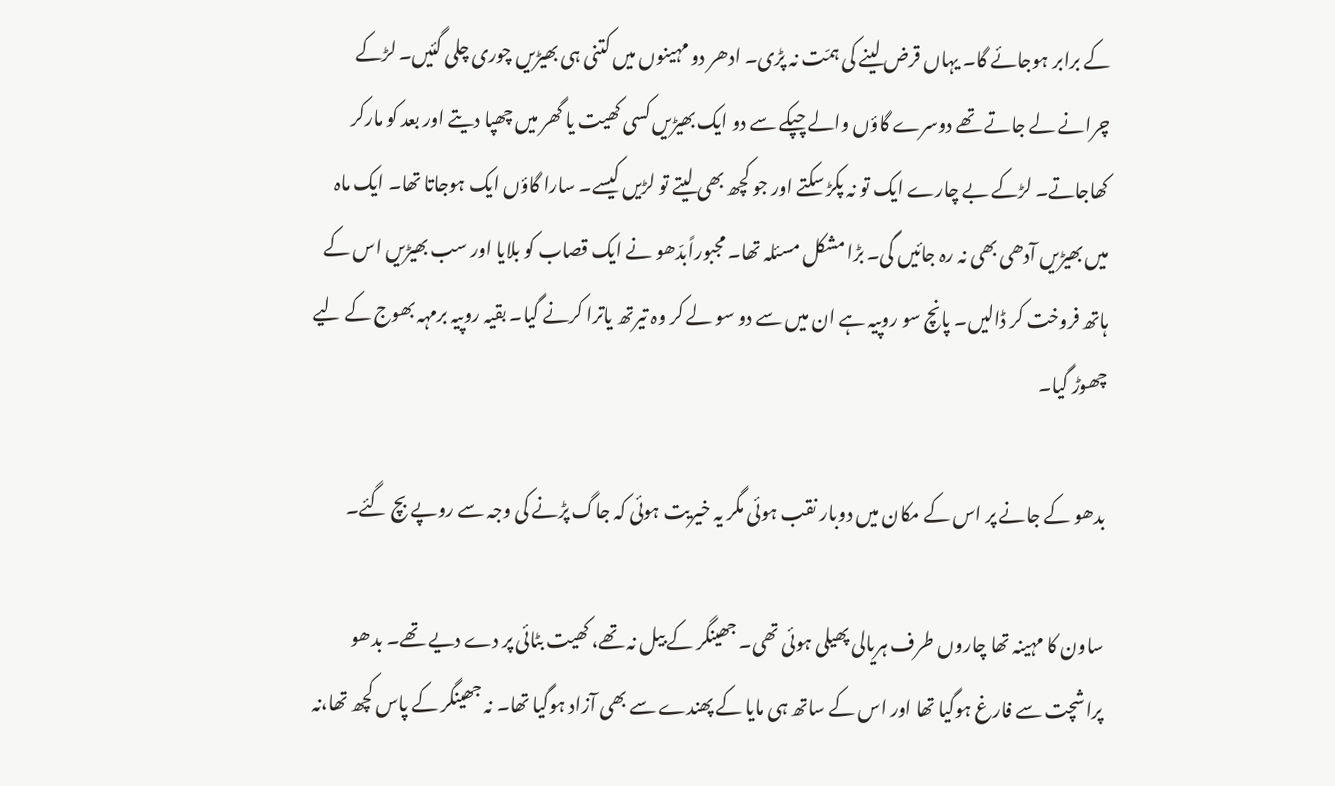کے برابر ہوجائے گا۔ یہاں قرض لینے کی ہمّت نہ پڑی۔ ادھر دو مہینوں میں کتنی ہی بھیڑیں چوری چلی گئیں۔ لڑکے چرانے لے جاتے تھے دوسرے گاؤں والے چپکے سے دو ایک بھیڑیں کسی کھیت یا گھر میں چھپا دیتے اور بعد کو مارکر کھاجاتے۔ لڑکے بے چارے ایک تو نہ پکڑ سکتے اور جو کچھ بھی لیتے تو لڑیں کیسے۔ سارا گاؤں ایک ہوجاتا تھا۔ ایک ماہ میں بھیڑیں آدھی بھی نہ رہ جائیں گی۔ بڑا مشکل مسئلہ تھا۔ مجبوراًبدّھو نے ایک قصاب کو بلایا اور سب بھیڑیں اس کے ہاتھ فروخت کر ڈالیں۔ پانچ سو روپیہ ہے ان میں سے دو سو لے کر وہ تیرتھ یاترا کرنے گیا۔ بقیہ روپیہ برمہہ بھوج کے لیے چھوڑ گیا۔

بدھو کے جانے پر اس کے مکان میں دوبار نقب ہوئی مگر یہ خیریت ہوئی کہ جاگ پڑنے کی وجہ سے روپے بچ گئے۔

ساون کا مہینہ تھا چاروں طرف ہریالی پھیلی ہوئی تھی۔ جھینگر کے بیل نہ تھے، کھیت بٹائی پر دے دیے تھے۔ بدھو پراشچت سے فارغ ہوگیا تھا اور اس کے ساتھ ہی مایا کے پھندے سے بھی آزاد ہوگیا تھا۔ نہ جھینگر کے پاس کچھ تھا،نہ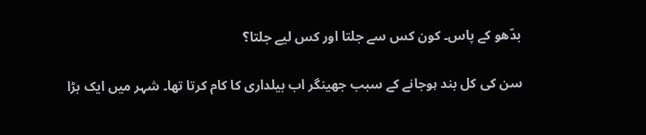بدّھو کے پاس۔ کون کس سے جلتا اور کس لیے جلتا؟

سن کی کل بند ہوجانے کے سبب جھینگر اب بیلداری کا کام کرتا تھا۔ شہر میں ایک بڑا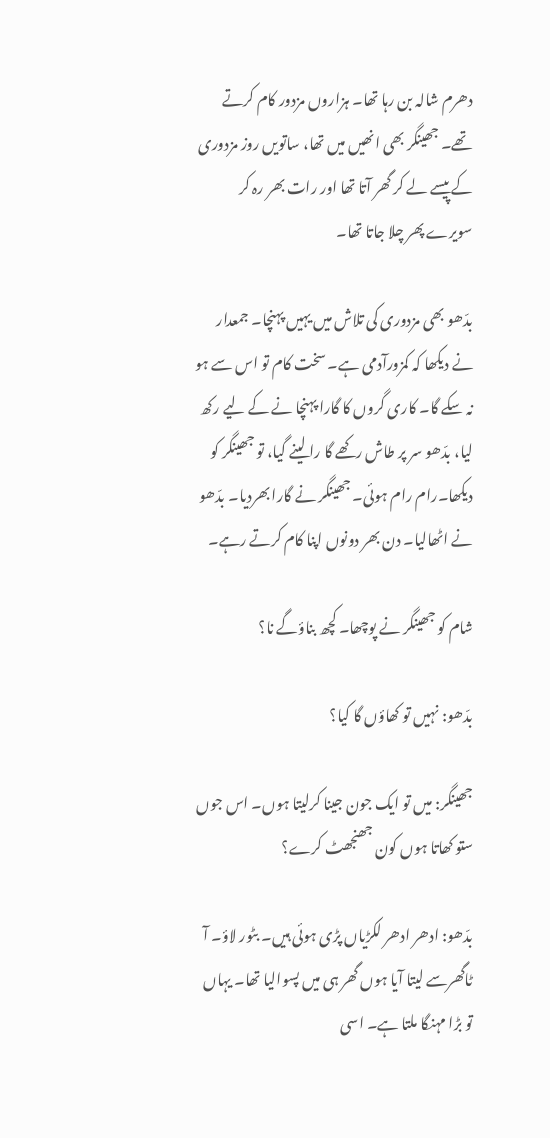دھرم شالہ بن رہا تھا۔ ہزاروں مزدور کام کرتے تھے۔ جھینگر بھی انھیں میں تھا، ساتویں روز مزدوری کے پیسے لے کر گھر آتا تھا اور رات بھر رہ کر سویرے پھر چلا جاتا تھا۔

بدّھو بھی مزدوری کی تلاش میں یہیں پہنچا۔ جمعدار نے دیکھا کہ کمزورآدمی ہے۔ سخت کام تو اس سے ہو نہ سکے گا۔ کاری گروں کا گارا پہنچا نے کے لیے رکھ لیا، بدّھو سر پر طاش رکھے گا را لینے گیا، تو جھینگر کو دیکھا۔رام رام ہوئی۔ جھینگر نے گارا بھردیا۔ بدّھو نے اٹھالیا۔ دن بھر دونوں اپنا کام کرتے رہے۔

شام کو جھینگر نے پوچھا۔ کچھ بناؤگے نا؟

بدّھو: نہیں تو کھاؤں گا کیا؟

جھینگر: میں تو ایک جون جینا کرلیتا ہوں۔ اس جوں ستو کھاتا ہوں کون جھنجھٹ کرے؟

بدّھو: ادھر ادھر لکڑیاں پڑی ہوئی ہیں۔ بٹور لاؤ۔ آ ٹاگھرسے لیتا آیا ہوں گھر ہی میں پسوالیا تھا۔ یہاں تو بڑا مہنگا ملتا ہے۔ اسی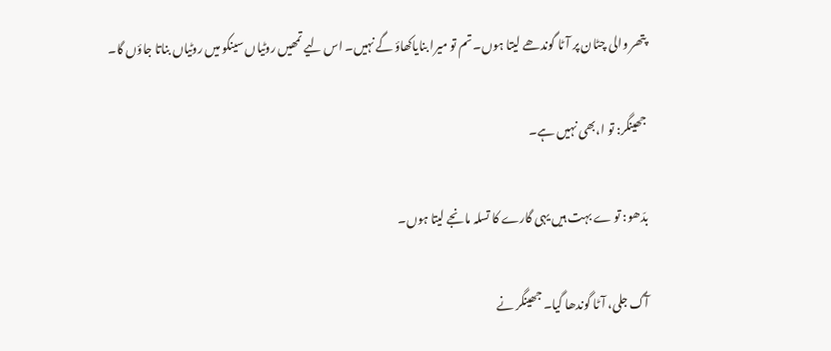پتھر والی چٹان پر آٹا گوندھے لیتا ہوں۔ تم تو میرا بنایاکھاؤ گے نہیں۔ اس لیے تمھیں روٹیاں سینکو میں روٹیاں بناتا جاؤں گا۔

جھینگر: تو ا،بھی نہیں ہے۔

بدّھو: تو ے بہت ہیں یہی گارے کا تسلہ مانجے لیتا ہوں۔

آگ جلی، آٹا گوندھا گیا۔ جھینگر نے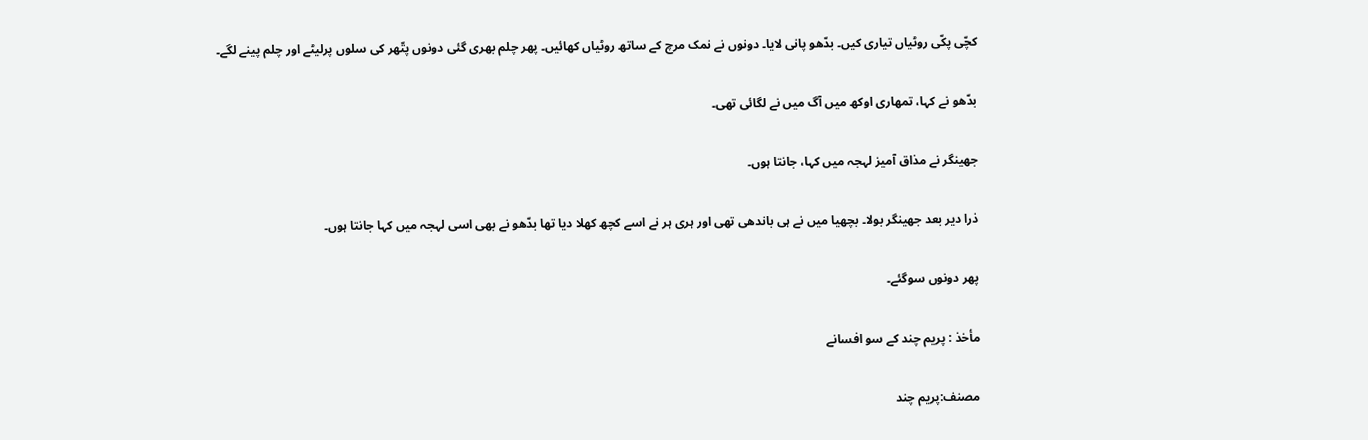کچّی پکّی روٹیاں تیاری کیں۔ بدّھو پانی لایا۔ دونوں نے نمک مرچ کے ساتھ روٹیاں کھائیں۔ پھر چلم بھری گئی دونوں پتّھر کی سلوں پرلیٹے اور چلم پینے لگے۔

بدّھو نے کہا، تمھاری اوکھ میں آگ میں نے لگائی تھی۔

جھینگر نے مذاق آمیز لہجہ میں کہا، جانتا ہوں۔

ذرا دیر بعد جھینگر بولا۔ بچھیا میں نے ہی باندھی تھی اور ہری ہر نے اسے کچھ کھلا دیا تھا بدّھو نے بھی اسی لہجہ میں کہا جانتا ہوں۔

پھر دونوں سوگئے۔

مأخذ : پریم چند کے سو افسانے

مصنف:پریم چند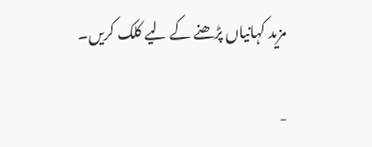مزید کہانیاں پڑھنے کے لیے کلک کریں۔

-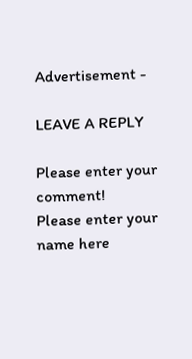Advertisement -

LEAVE A REPLY

Please enter your comment!
Please enter your name here